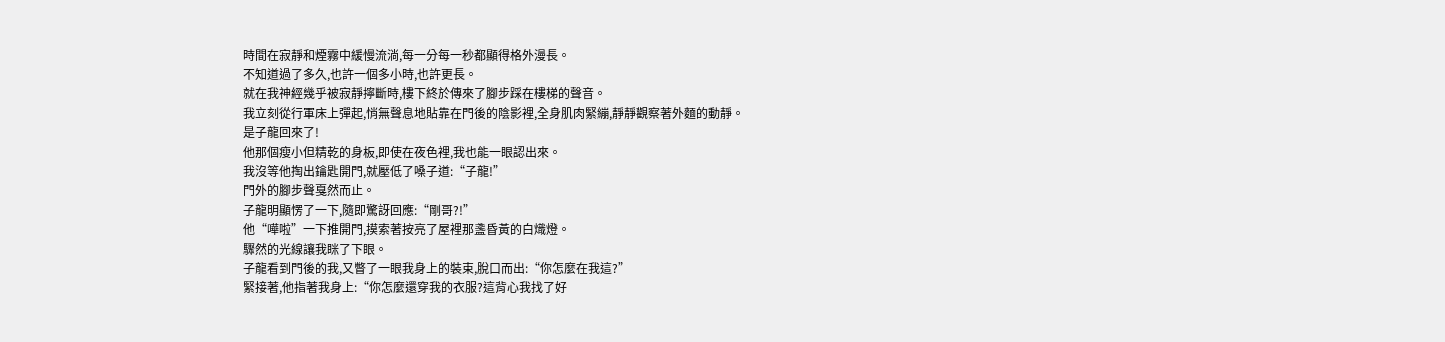時間在寂靜和煙霧中緩慢流淌,每一分每一秒都顯得格外漫長。
不知道過了多久,也許一個多小時,也許更長。
就在我神經幾乎被寂靜擰斷時,樓下終於傳來了腳步踩在樓梯的聲音。
我立刻從行軍床上彈起,悄無聲息地貼靠在門後的陰影裡,全身肌肉緊繃,靜靜觀察著外麵的動靜。
是子龍回來了!
他那個瘦小但精乾的身板,即使在夜色裡,我也能一眼認出來。
我沒等他掏出鑰匙開門,就壓低了嗓子道:“子龍!”
門外的腳步聲戛然而止。
子龍明顯愣了一下,隨即驚訝回應:“剛哥?!”
他“嘩啦”一下推開門,摸索著按亮了屋裡那盞昏黃的白熾燈。
驟然的光線讓我眯了下眼。
子龍看到門後的我,又瞥了一眼我身上的裝束,脫口而出:“你怎麼在我這?”
緊接著,他指著我身上:“你怎麼還穿我的衣服?這背心我找了好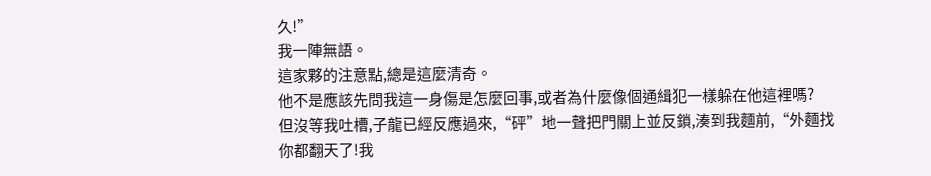久!”
我一陣無語。
這家夥的注意點,總是這麼清奇。
他不是應該先問我這一身傷是怎麼回事,或者為什麼像個通緝犯一樣躲在他這裡嗎?
但沒等我吐槽,子龍已經反應過來,“砰”地一聲把門關上並反鎖,湊到我麵前,“外麵找你都翻天了!我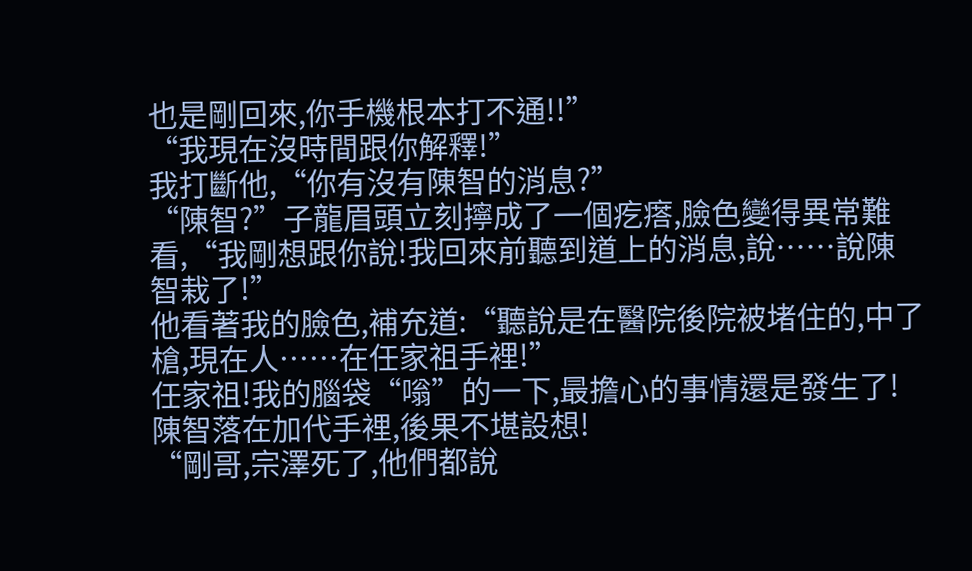也是剛回來,你手機根本打不通!!”
“我現在沒時間跟你解釋!”
我打斷他,“你有沒有陳智的消息?”
“陳智?”子龍眉頭立刻擰成了一個疙瘩,臉色變得異常難看,“我剛想跟你說!我回來前聽到道上的消息,說……說陳智栽了!”
他看著我的臉色,補充道:“聽說是在醫院後院被堵住的,中了槍,現在人……在任家祖手裡!”
任家祖!我的腦袋“嗡”的一下,最擔心的事情還是發生了!
陳智落在加代手裡,後果不堪設想!
“剛哥,宗澤死了,他們都說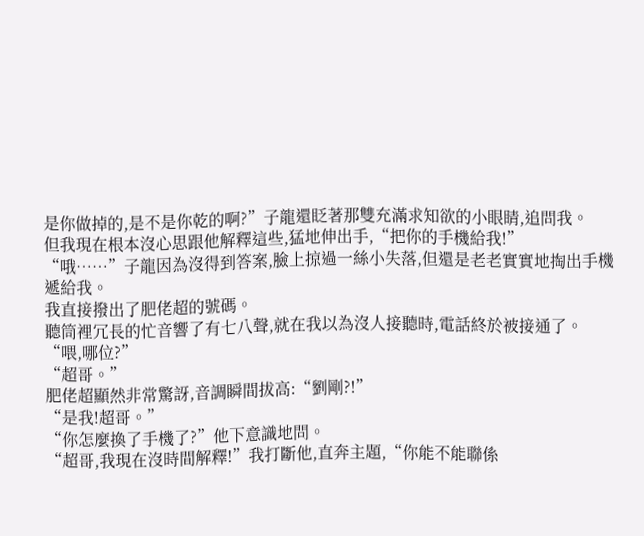是你做掉的,是不是你乾的啊?”子龍還眨著那雙充滿求知欲的小眼睛,追問我。
但我現在根本沒心思跟他解釋這些,猛地伸出手,“把你的手機給我!”
“哦……”子龍因為沒得到答案,臉上掠過一絲小失落,但還是老老實實地掏出手機遞給我。
我直接撥出了肥佬超的號碼。
聽筒裡冗長的忙音響了有七八聲,就在我以為沒人接聽時,電話終於被接通了。
“喂,哪位?”
“超哥。”
肥佬超顯然非常驚訝,音調瞬間拔高:“劉剛?!”
“是我!超哥。”
“你怎麼換了手機了?”他下意識地問。
“超哥,我現在沒時間解釋!”我打斷他,直奔主題,“你能不能聯係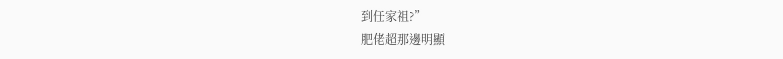到任家祖?”
肥佬超那邊明顯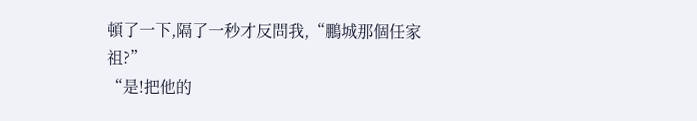頓了一下,隔了一秒才反問我,“鵬城那個任家祖?”
“是!把他的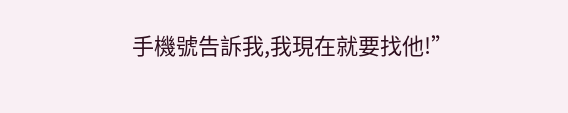手機號告訴我,我現在就要找他!”